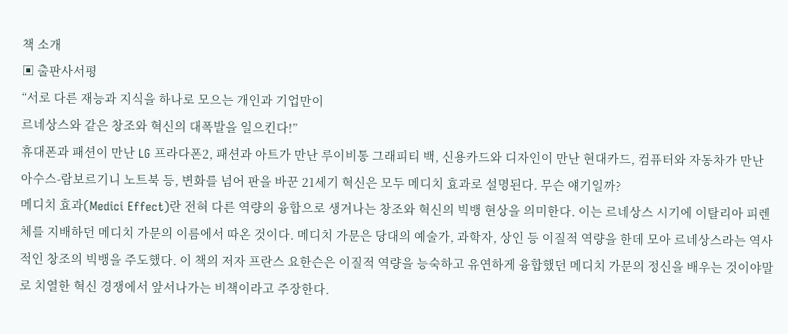책 소개
▣ 출판사서평
“서로 다른 재능과 지식을 하나로 모으는 개인과 기업만이
르네상스와 같은 창조와 혁신의 대폭발을 일으킨다!”
휴대폰과 패션이 만난 LG 프라다폰2, 패션과 아트가 만난 루이비통 그래피티 백, 신용카드와 디자인이 만난 현대카드, 컴퓨터와 자동차가 만난 아수스-람보르기니 노트북 등, 변화를 넘어 판을 바꾼 21세기 혁신은 모두 메디치 효과로 설명된다. 무슨 얘기일까?
메디치 효과(Medici Effect)란 전혀 다른 역량의 융합으로 생겨나는 창조와 혁신의 빅뱅 현상을 의미한다. 이는 르네상스 시기에 이탈리아 피렌체를 지배하던 메디치 가문의 이름에서 따온 것이다. 메디치 가문은 당대의 예술가, 과학자, 상인 등 이질적 역량을 한데 모아 르네상스라는 역사적인 창조의 빅뱅을 주도했다. 이 책의 저자 프란스 요한슨은 이질적 역량을 능숙하고 유연하게 융합했던 메디치 가문의 정신을 배우는 것이야말로 치열한 혁신 경쟁에서 앞서나가는 비책이라고 주장한다.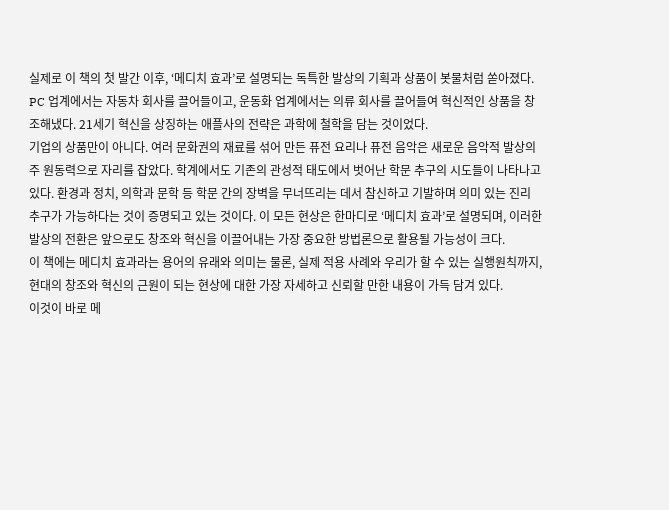실제로 이 책의 첫 발간 이후, ‘메디치 효과’로 설명되는 독특한 발상의 기획과 상품이 봇물처럼 쏟아졌다. PC 업계에서는 자동차 회사를 끌어들이고, 운동화 업계에서는 의류 회사를 끌어들여 혁신적인 상품을 창조해냈다. 21세기 혁신을 상징하는 애플사의 전략은 과학에 철학을 담는 것이었다.
기업의 상품만이 아니다. 여러 문화권의 재료를 섞어 만든 퓨전 요리나 퓨전 음악은 새로운 음악적 발상의 주 원동력으로 자리를 잡았다. 학계에서도 기존의 관성적 태도에서 벗어난 학문 추구의 시도들이 나타나고 있다. 환경과 정치, 의학과 문학 등 학문 간의 장벽을 무너뜨리는 데서 참신하고 기발하며 의미 있는 진리 추구가 가능하다는 것이 증명되고 있는 것이다. 이 모든 현상은 한마디로 ‘메디치 효과’로 설명되며, 이러한 발상의 전환은 앞으로도 창조와 혁신을 이끌어내는 가장 중요한 방법론으로 활용될 가능성이 크다.
이 책에는 메디치 효과라는 용어의 유래와 의미는 물론, 실제 적용 사례와 우리가 할 수 있는 실행원칙까지, 현대의 창조와 혁신의 근원이 되는 현상에 대한 가장 자세하고 신뢰할 만한 내용이 가득 담겨 있다.
이것이 바로 메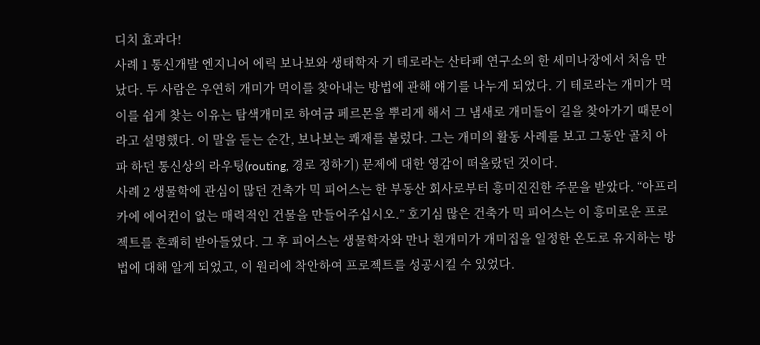디치 효과다!
사례 1 통신개발 엔지니어 에릭 보나보와 생태학자 기 테로라는 산타페 연구소의 한 세미나장에서 처음 만났다. 두 사람은 우연히 개미가 먹이를 찾아내는 방법에 관해 얘기를 나누게 되었다. 기 테로라는 개미가 먹이를 쉽게 찾는 이유는 탐색개미로 하여금 페르몬을 뿌리게 해서 그 냄새로 개미들이 길을 찾아가기 때문이라고 설명했다. 이 말을 듣는 순간, 보나보는 쾌재를 불렀다. 그는 개미의 활동 사례를 보고 그동안 골치 아파 하던 통신상의 라우팅(routing, 경로 정하기) 문제에 대한 영감이 떠올랐던 것이다.
사례 2 생물학에 관심이 많던 건축가 믹 피어스는 한 부동산 회사로부터 흥미진진한 주문을 받았다. “아프리카에 에어컨이 없는 매력적인 건물을 만들어주십시오.” 호기심 많은 건축가 믹 피어스는 이 흥미로운 프로젝트를 흔쾌히 받아들였다. 그 후 피어스는 생물학자와 만나 흰개미가 개미집을 일정한 온도로 유지하는 방법에 대해 알게 되었고, 이 원리에 착안하여 프로젝트를 성공시킬 수 있었다.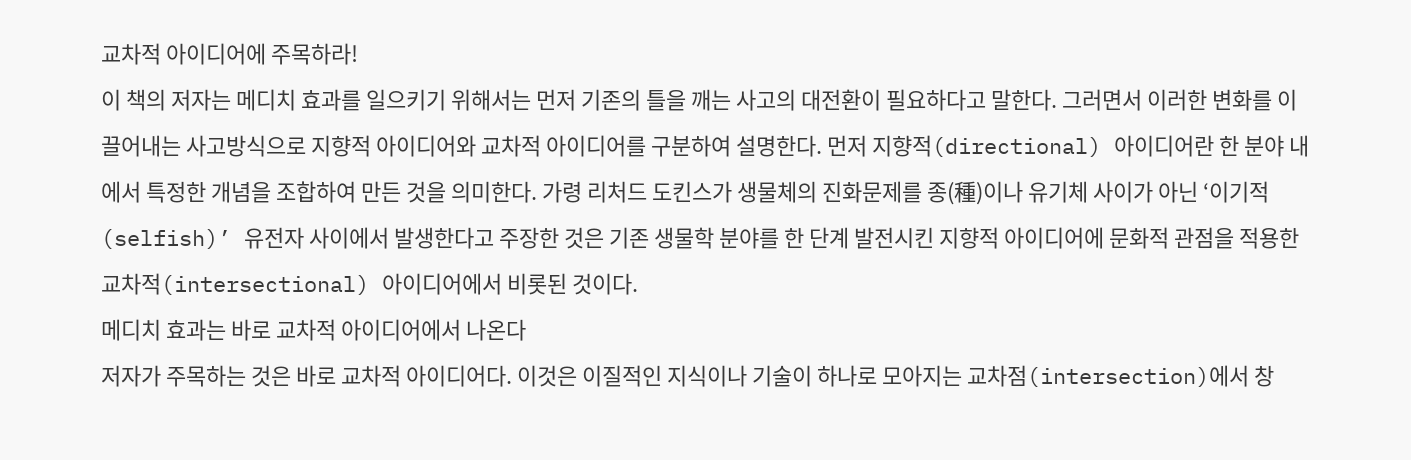교차적 아이디어에 주목하라!
이 책의 저자는 메디치 효과를 일으키기 위해서는 먼저 기존의 틀을 깨는 사고의 대전환이 필요하다고 말한다. 그러면서 이러한 변화를 이끌어내는 사고방식으로 지향적 아이디어와 교차적 아이디어를 구분하여 설명한다. 먼저 지향적(directional) 아이디어란 한 분야 내에서 특정한 개념을 조합하여 만든 것을 의미한다. 가령 리처드 도킨스가 생물체의 진화문제를 종(種)이나 유기체 사이가 아닌 ‘이기적(selfish)’ 유전자 사이에서 발생한다고 주장한 것은 기존 생물학 분야를 한 단계 발전시킨 지향적 아이디어에 문화적 관점을 적용한 교차적(intersectional) 아이디어에서 비롯된 것이다.
메디치 효과는 바로 교차적 아이디어에서 나온다
저자가 주목하는 것은 바로 교차적 아이디어다. 이것은 이질적인 지식이나 기술이 하나로 모아지는 교차점(intersection)에서 창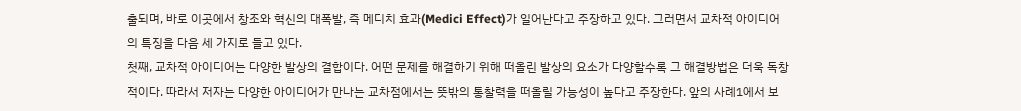출되며, 바로 이곳에서 창조와 혁신의 대폭발, 즉 메디치 효과(Medici Effect)가 일어난다고 주장하고 있다. 그러면서 교차적 아이디어의 특징을 다음 세 가지로 들고 있다.
첫째, 교차적 아이디어는 다양한 발상의 결합이다. 어떤 문제를 해결하기 위해 떠올린 발상의 요소가 다양할수록 그 해결방법은 더욱 독창적이다. 따라서 저자는 다양한 아이디어가 만나는 교차점에서는 뜻밖의 통찰력을 떠올릴 가능성이 높다고 주장한다. 앞의 사례1에서 보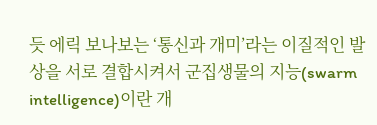듯 에릭 보나보는 ‘통신과 개미’라는 이질적인 발상을 서로 결합시켜서 군집생물의 지능(swarm intelligence)이란 개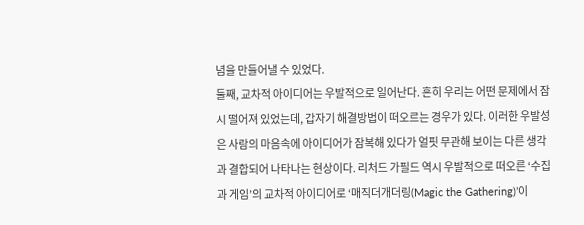념을 만들어낼 수 있었다.
둘째, 교차적 아이디어는 우발적으로 일어난다. 흔히 우리는 어떤 문제에서 잠시 떨어져 있었는데, 갑자기 해결방법이 떠오르는 경우가 있다. 이러한 우발성은 사람의 마음속에 아이디어가 잠복해 있다가 얼핏 무관해 보이는 다른 생각과 결합되어 나타나는 현상이다. 리처드 가필드 역시 우발적으로 떠오른 ‘수집과 게임’의 교차적 아이디어로 ‘매직더개더링(Magic the Gathering)’이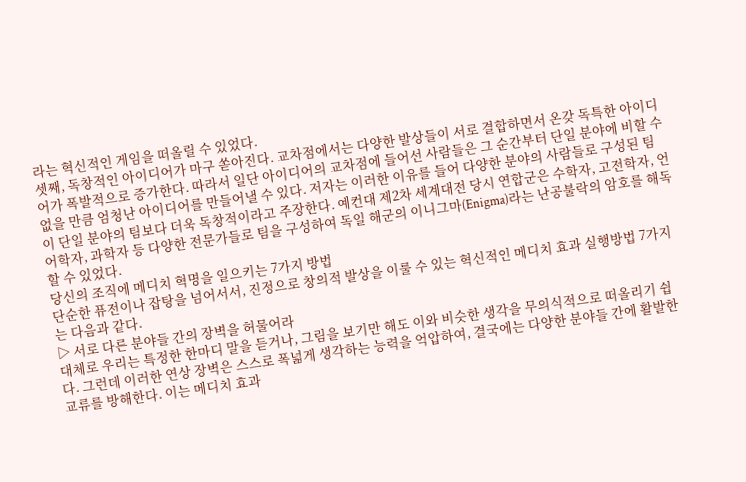라는 혁신적인 게임을 떠올릴 수 있었다.
셋째, 독창적인 아이디어가 마구 쏟아진다. 교차점에서는 다양한 발상들이 서로 결합하면서 온갖 독특한 아이디어가 폭발적으로 증가한다. 따라서 일단 아이디어의 교차점에 들어선 사람들은 그 순간부터 단일 분야에 비할 수 없을 만큼 엄청난 아이디어를 만들어낼 수 있다. 저자는 이러한 이유를 들어 다양한 분야의 사람들로 구성된 팀이 단일 분야의 팀보다 더욱 독창적이라고 주장한다. 예컨대 제2차 세계대전 당시 연합군은 수학자, 고전학자, 언어학자, 과학자 등 다양한 전문가들로 팀을 구성하여 독일 해군의 이니그마(Enigma)라는 난공불락의 암호를 해독할 수 있었다.
당신의 조직에 메디치 혁명을 일으키는 7가지 방법
단순한 퓨전이나 잡탕을 넘어서서, 진정으로 창의적 발상을 이룰 수 있는 혁신적인 메디치 효과 실행방법 7가지는 다음과 같다.
▷ 서로 다른 분야들 간의 장벽을 허물어라
대체로 우리는 특정한 한마디 말을 듣거나, 그림을 보기만 해도 이와 비슷한 생각을 무의식적으로 떠올리기 쉽다. 그런데 이러한 연상 장벽은 스스로 폭넓게 생각하는 능력을 억압하여, 결국에는 다양한 분야들 간에 활발한 교류를 방해한다. 이는 메디치 효과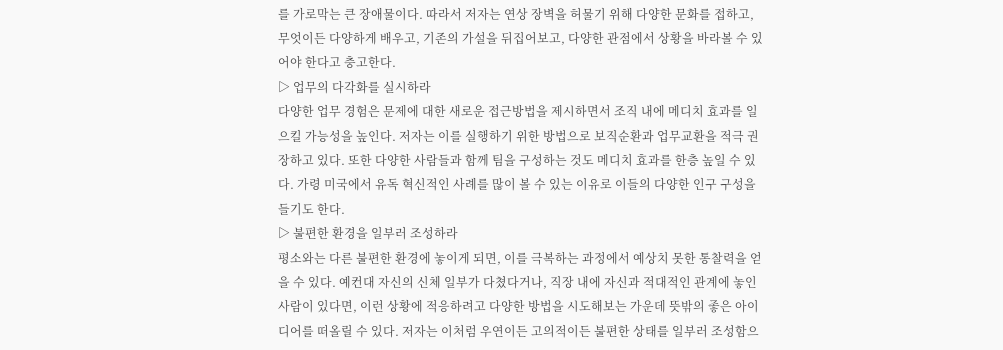를 가로막는 큰 장애물이다. 따라서 저자는 연상 장벽을 허물기 위해 다양한 문화를 접하고, 무엇이든 다양하게 배우고, 기존의 가설을 뒤집어보고, 다양한 관점에서 상황을 바라볼 수 있어야 한다고 충고한다.
▷ 업무의 다각화를 실시하라
다양한 업무 경험은 문제에 대한 새로운 접근방법을 제시하면서 조직 내에 메디치 효과를 일으킬 가능성을 높인다. 저자는 이를 실행하기 위한 방법으로 보직순환과 업무교환을 적극 권장하고 있다. 또한 다양한 사람들과 함께 팀을 구성하는 것도 메디치 효과를 한층 높일 수 있다. 가령 미국에서 유독 혁신적인 사례를 많이 볼 수 있는 이유로 이들의 다양한 인구 구성을 들기도 한다.
▷ 불편한 환경을 일부러 조성하라
평소와는 다른 불편한 환경에 놓이게 되면, 이를 극복하는 과정에서 예상치 못한 통찰력을 얻을 수 있다. 예컨대 자신의 신체 일부가 다쳤다거나, 직장 내에 자신과 적대적인 관계에 놓인 사람이 있다면, 이런 상황에 적응하려고 다양한 방법을 시도해보는 가운데 뜻밖의 좋은 아이디어를 떠올릴 수 있다. 저자는 이처럼 우연이든 고의적이든 불편한 상태를 일부러 조성함으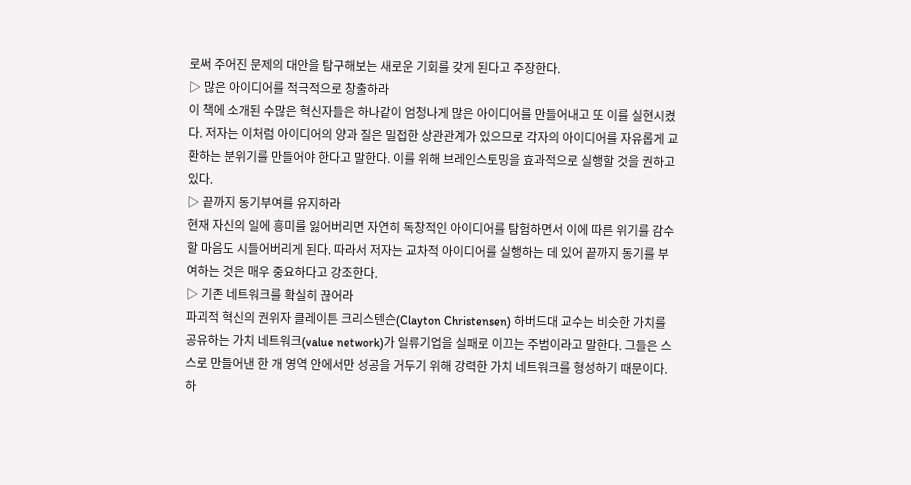로써 주어진 문제의 대안을 탐구해보는 새로운 기회를 갖게 된다고 주장한다.
▷ 많은 아이디어를 적극적으로 창출하라
이 책에 소개된 수많은 혁신자들은 하나같이 엄청나게 많은 아이디어를 만들어내고 또 이를 실현시켰다. 저자는 이처럼 아이디어의 양과 질은 밀접한 상관관계가 있으므로 각자의 아이디어를 자유롭게 교환하는 분위기를 만들어야 한다고 말한다. 이를 위해 브레인스토밍을 효과적으로 실행할 것을 권하고 있다.
▷ 끝까지 동기부여를 유지하라
현재 자신의 일에 흥미를 잃어버리면 자연히 독창적인 아이디어를 탐험하면서 이에 따른 위기를 감수할 마음도 시들어버리게 된다. 따라서 저자는 교차적 아이디어를 실행하는 데 있어 끝까지 동기를 부여하는 것은 매우 중요하다고 강조한다.
▷ 기존 네트워크를 확실히 끊어라
파괴적 혁신의 권위자 클레이튼 크리스텐슨(Clayton Christensen) 하버드대 교수는 비슷한 가치를 공유하는 가치 네트워크(value network)가 일류기업을 실패로 이끄는 주범이라고 말한다. 그들은 스스로 만들어낸 한 개 영역 안에서만 성공을 거두기 위해 강력한 가치 네트워크를 형성하기 때문이다. 하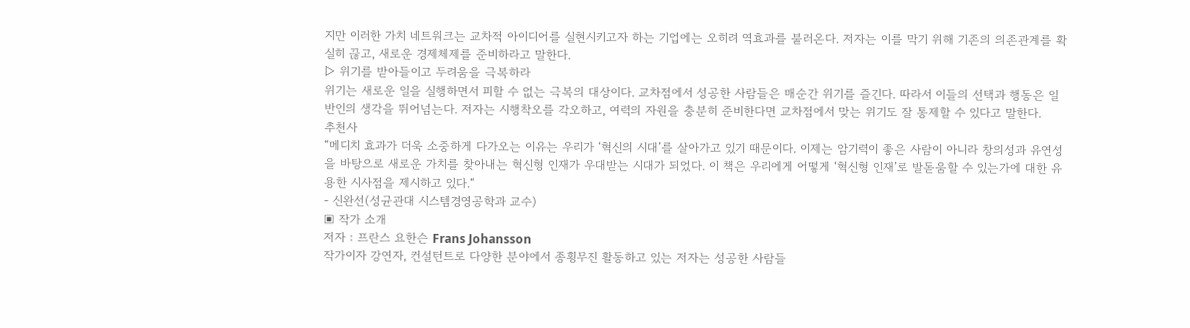지만 이러한 가치 네트워크는 교차적 아이디어를 실현시키고자 하는 기업에는 오히려 역효과를 불러온다. 저자는 이를 막기 위해 기존의 의존관계를 확실히 끊고, 새로운 경제체제를 준비하라고 말한다.
▷ 위기를 받아들이고 두려움을 극복하라
위기는 새로운 일을 실행하면서 피할 수 없는 극복의 대상이다. 교차점에서 성공한 사람들은 매순간 위기를 즐긴다. 따라서 이들의 선택과 행동은 일반인의 생각을 뛰어넘는다. 저자는 시행착오를 각오하고, 여력의 자원을 충분히 준비한다면 교차점에서 맞는 위기도 잘 통제할 수 있다고 말한다.
추천사
“메디치 효과가 더욱 소중하게 다가오는 이유는 우리가 ‘혁신의 시대’를 살아가고 있기 때문이다. 이제는 암기력이 좋은 사람이 아니라 창의성과 유연성을 바탕으로 새로운 가치를 찾아내는 혁신형 인재가 우대받는 시대가 되었다. 이 책은 우리에게 어떻게 ‘혁신형 인재’로 발돋움할 수 있는가에 대한 유용한 시사점을 제시하고 있다.“
- 신완선(성균관대 시스템경영공학과 교수)
▣ 작가 소개
저자 : 프란스 요한슨 Frans Johansson
작가이자 강연자, 컨설턴트로 다양한 분야에서 종횡무진 활동하고 있는 저자는 성공한 사람들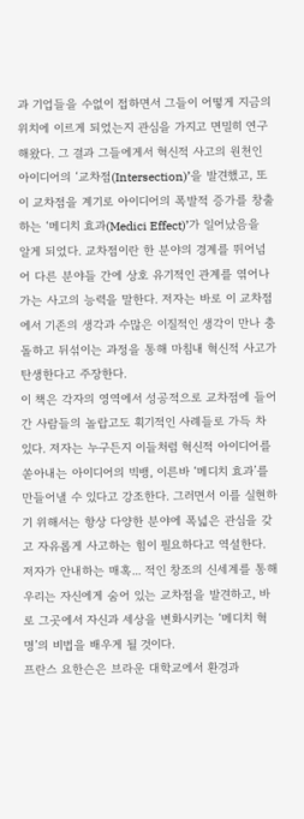과 기업들을 수없이 접하면서 그들이 어떻게 지금의 위치에 이르게 되었는지 관심을 가지고 면밀히 연구해왔다. 그 결과 그들에게서 혁신적 사고의 원천인 아이디어의 ‘교차점(Intersection)’을 발견했고, 또 이 교차점을 계기로 아이디어의 폭발적 증가를 창출하는 ‘메디치 효과(Medici Effect)’가 일어났음을 알게 되었다. 교차점이란 한 분야의 경계를 뛰어넘어 다른 분야들 간에 상호 유기적인 관계를 엮어나가는 사고의 능력을 말한다. 저자는 바로 이 교차점에서 기존의 생각과 수많은 이질적인 생각이 만나 충돌하고 뒤섞이는 과정을 통해 마침내 혁신적 사고가 탄생한다고 주장한다.
이 책은 각자의 영역에서 성공적으로 교차점에 들어간 사람들의 놀랍고도 획기적인 사례들로 가득 차 있다. 저자는 누구든지 이들처럼 혁신적 아이디어를 쏟아내는 아이디어의 빅뱅, 이른바 ‘메디치 효과’를 만들어낼 수 있다고 강조한다. 그러면서 이를 실현하기 위해서는 항상 다양한 분야에 폭넓은 관심을 갖고 자유롭게 사고하는 힘이 필요하다고 역설한다. 저자가 안내하는 매혹... 적인 창조의 신세계를 통해 우리는 자신에게 숨어 있는 교차점을 발견하고, 바로 그곳에서 자신과 세상을 변화시키는 ‘메디치 혁명’의 비법을 배우게 될 것이다.
프란스 요한슨은 브라운 대학교에서 환경과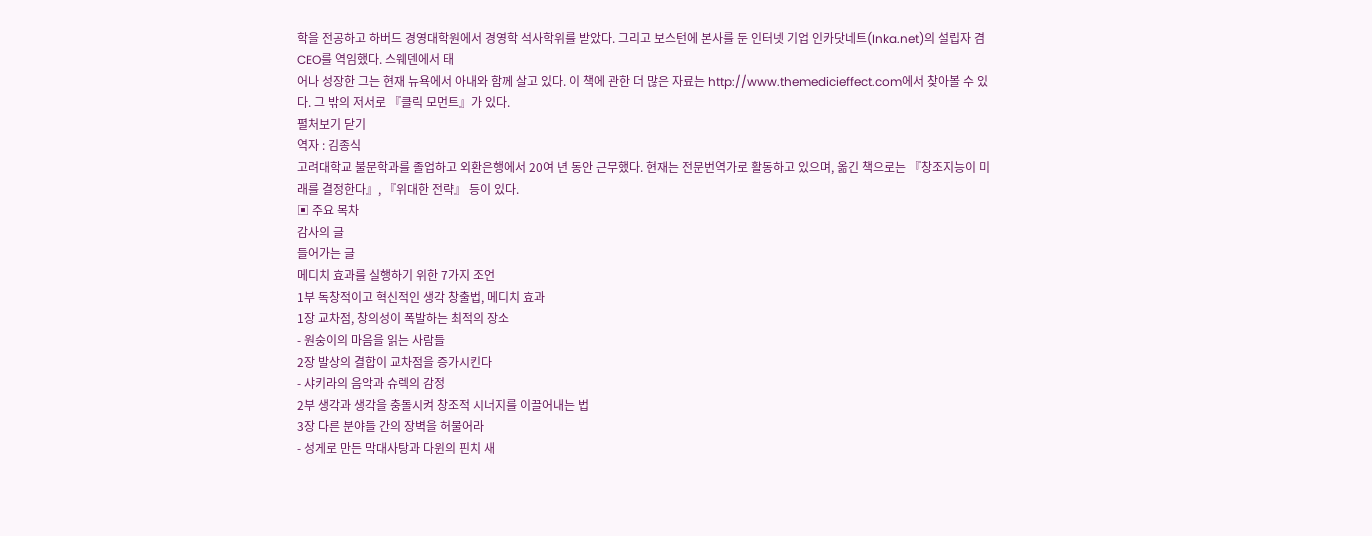학을 전공하고 하버드 경영대학원에서 경영학 석사학위를 받았다. 그리고 보스턴에 본사를 둔 인터넷 기업 인카닷네트(Inka.net)의 설립자 겸 CEO를 역임했다. 스웨덴에서 태
어나 성장한 그는 현재 뉴욕에서 아내와 함께 살고 있다. 이 책에 관한 더 많은 자료는 http://www.themedicieffect.com에서 찾아볼 수 있다. 그 밖의 저서로 『클릭 모먼트』가 있다.
펼처보기 닫기
역자 : 김종식
고려대학교 불문학과를 졸업하고 외환은행에서 20여 년 동안 근무했다. 현재는 전문번역가로 활동하고 있으며, 옮긴 책으로는 『창조지능이 미래를 결정한다』, 『위대한 전략』 등이 있다.
▣ 주요 목차
감사의 글
들어가는 글
메디치 효과를 실행하기 위한 7가지 조언
1부 독창적이고 혁신적인 생각 창출법, 메디치 효과
1장 교차점, 창의성이 폭발하는 최적의 장소
- 원숭이의 마음을 읽는 사람들
2장 발상의 결합이 교차점을 증가시킨다
- 샤키라의 음악과 슈렉의 감정
2부 생각과 생각을 충돌시켜 창조적 시너지를 이끌어내는 법
3장 다른 분야들 간의 장벽을 허물어라
- 성게로 만든 막대사탕과 다윈의 핀치 새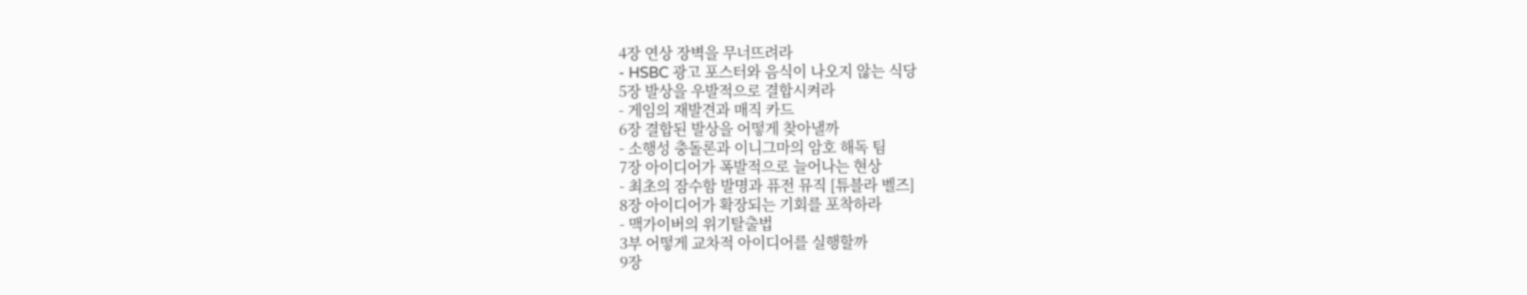4장 연상 장벽을 무너뜨려라
- HSBC 광고 포스터와 음식이 나오지 않는 식당
5장 발상을 우발적으로 결합시켜라
- 게임의 재발견과 매직 카드
6장 결합된 발상을 어떻게 찾아낼까
- 소행성 충돌론과 이니그마의 암호 해독 팀
7장 아이디어가 폭발적으로 늘어나는 현상
- 최초의 잠수함 발명과 퓨전 뮤직 [튜블라 벨즈]
8장 아이디어가 확장되는 기회를 포착하라
- 맥가이버의 위기탈출법
3부 어떻게 교차적 아이디어를 실행할까
9장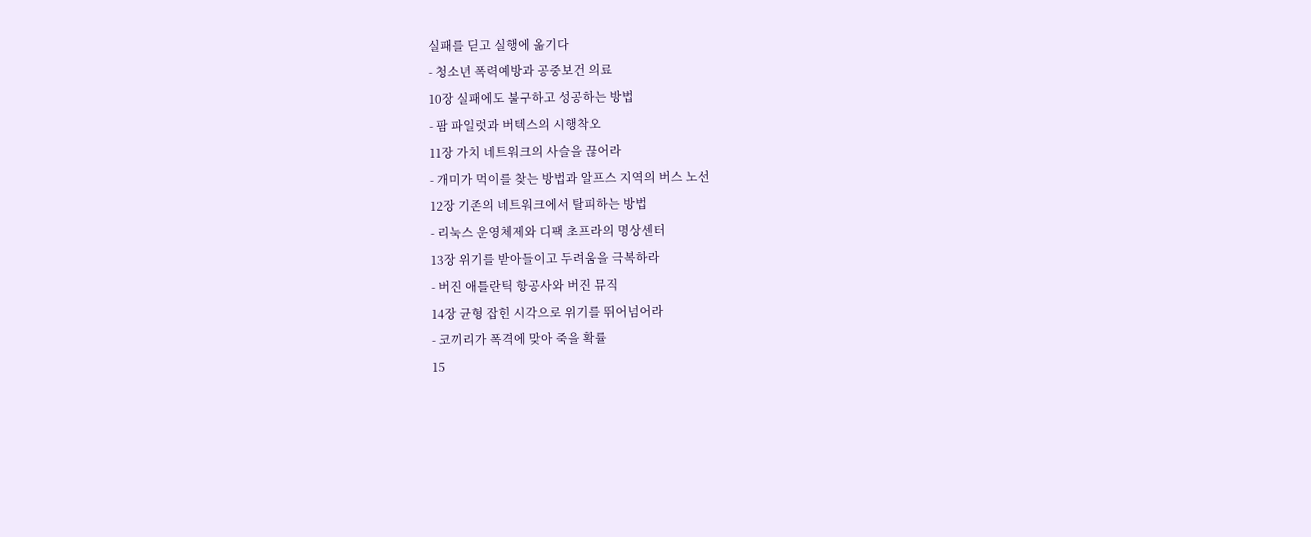실패를 딛고 실행에 옮기다
- 청소년 폭력예방과 공중보건 의료
10장 실패에도 불구하고 성공하는 방법
- 팜 파일럿과 버텍스의 시행착오
11장 가치 네트워크의 사슬을 끊어라
- 개미가 먹이를 찾는 방법과 알프스 지역의 버스 노선
12장 기존의 네트워크에서 탈피하는 방법
- 리눅스 운영체제와 디팩 초프라의 명상센터
13장 위기를 받아들이고 두려움을 극복하라
- 버진 애틀란틱 항공사와 버진 뮤직
14장 균형 잡힌 시각으로 위기를 뛰어넘어라
- 코끼리가 폭격에 맞아 죽을 확률
15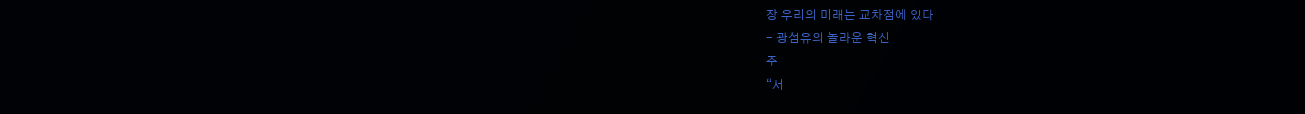장 우리의 미래는 교차점에 있다
- 광섬유의 놀라운 혁신
주
“서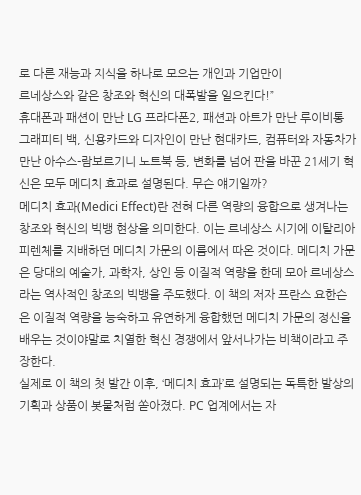로 다른 재능과 지식을 하나로 모으는 개인과 기업만이
르네상스와 같은 창조와 혁신의 대폭발을 일으킨다!”
휴대폰과 패션이 만난 LG 프라다폰2, 패션과 아트가 만난 루이비통 그래피티 백, 신용카드와 디자인이 만난 현대카드, 컴퓨터와 자동차가 만난 아수스-람보르기니 노트북 등, 변화를 넘어 판을 바꾼 21세기 혁신은 모두 메디치 효과로 설명된다. 무슨 얘기일까?
메디치 효과(Medici Effect)란 전혀 다른 역량의 융합으로 생겨나는 창조와 혁신의 빅뱅 현상을 의미한다. 이는 르네상스 시기에 이탈리아 피렌체를 지배하던 메디치 가문의 이름에서 따온 것이다. 메디치 가문은 당대의 예술가, 과학자, 상인 등 이질적 역량을 한데 모아 르네상스라는 역사적인 창조의 빅뱅을 주도했다. 이 책의 저자 프란스 요한슨은 이질적 역량을 능숙하고 유연하게 융합했던 메디치 가문의 정신을 배우는 것이야말로 치열한 혁신 경쟁에서 앞서나가는 비책이라고 주장한다.
실제로 이 책의 첫 발간 이후, ‘메디치 효과’로 설명되는 독특한 발상의 기획과 상품이 봇물처럼 쏟아졌다. PC 업계에서는 자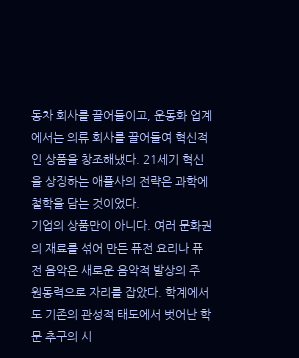동차 회사를 끌어들이고, 운동화 업계에서는 의류 회사를 끌어들여 혁신적인 상품을 창조해냈다. 21세기 혁신을 상징하는 애플사의 전략은 과학에 철학을 담는 것이었다.
기업의 상품만이 아니다. 여러 문화권의 재료를 섞어 만든 퓨전 요리나 퓨전 음악은 새로운 음악적 발상의 주 원동력으로 자리를 잡았다. 학계에서도 기존의 관성적 태도에서 벗어난 학문 추구의 시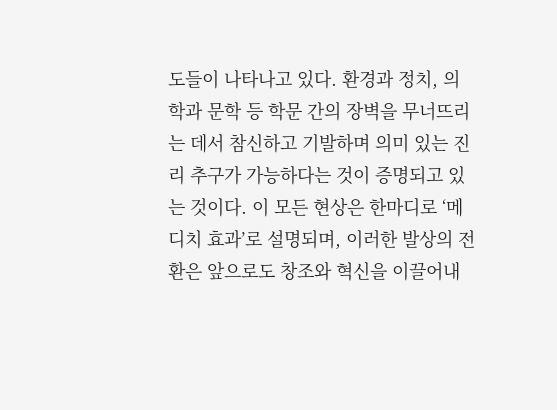도들이 나타나고 있다. 환경과 정치, 의학과 문학 등 학문 간의 장벽을 무너뜨리는 데서 참신하고 기발하며 의미 있는 진리 추구가 가능하다는 것이 증명되고 있는 것이다. 이 모든 현상은 한마디로 ‘메디치 효과’로 설명되며, 이러한 발상의 전환은 앞으로도 창조와 혁신을 이끌어내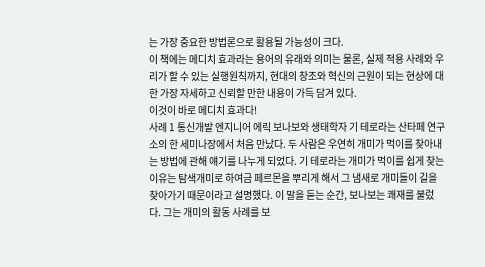는 가장 중요한 방법론으로 활용될 가능성이 크다.
이 책에는 메디치 효과라는 용어의 유래와 의미는 물론, 실제 적용 사례와 우리가 할 수 있는 실행원칙까지, 현대의 창조와 혁신의 근원이 되는 현상에 대한 가장 자세하고 신뢰할 만한 내용이 가득 담겨 있다.
이것이 바로 메디치 효과다!
사례 1 통신개발 엔지니어 에릭 보나보와 생태학자 기 테로라는 산타페 연구소의 한 세미나장에서 처음 만났다. 두 사람은 우연히 개미가 먹이를 찾아내는 방법에 관해 얘기를 나누게 되었다. 기 테로라는 개미가 먹이를 쉽게 찾는 이유는 탐색개미로 하여금 페르몬을 뿌리게 해서 그 냄새로 개미들이 길을 찾아가기 때문이라고 설명했다. 이 말을 듣는 순간, 보나보는 쾌재를 불렀다. 그는 개미의 활동 사례를 보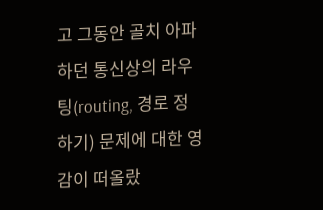고 그동안 골치 아파 하던 통신상의 라우팅(routing, 경로 정하기) 문제에 대한 영감이 떠올랐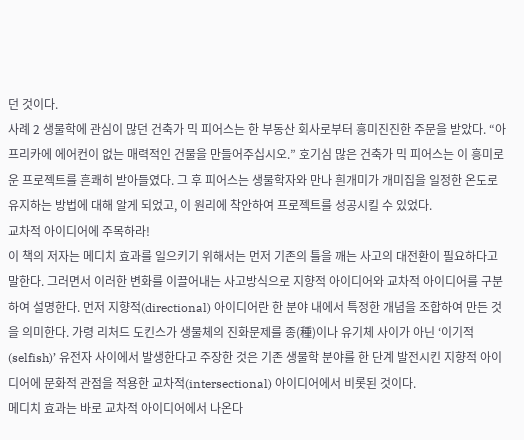던 것이다.
사례 2 생물학에 관심이 많던 건축가 믹 피어스는 한 부동산 회사로부터 흥미진진한 주문을 받았다. “아프리카에 에어컨이 없는 매력적인 건물을 만들어주십시오.” 호기심 많은 건축가 믹 피어스는 이 흥미로운 프로젝트를 흔쾌히 받아들였다. 그 후 피어스는 생물학자와 만나 흰개미가 개미집을 일정한 온도로 유지하는 방법에 대해 알게 되었고, 이 원리에 착안하여 프로젝트를 성공시킬 수 있었다.
교차적 아이디어에 주목하라!
이 책의 저자는 메디치 효과를 일으키기 위해서는 먼저 기존의 틀을 깨는 사고의 대전환이 필요하다고 말한다. 그러면서 이러한 변화를 이끌어내는 사고방식으로 지향적 아이디어와 교차적 아이디어를 구분하여 설명한다. 먼저 지향적(directional) 아이디어란 한 분야 내에서 특정한 개념을 조합하여 만든 것을 의미한다. 가령 리처드 도킨스가 생물체의 진화문제를 종(種)이나 유기체 사이가 아닌 ‘이기적(selfish)’ 유전자 사이에서 발생한다고 주장한 것은 기존 생물학 분야를 한 단계 발전시킨 지향적 아이디어에 문화적 관점을 적용한 교차적(intersectional) 아이디어에서 비롯된 것이다.
메디치 효과는 바로 교차적 아이디어에서 나온다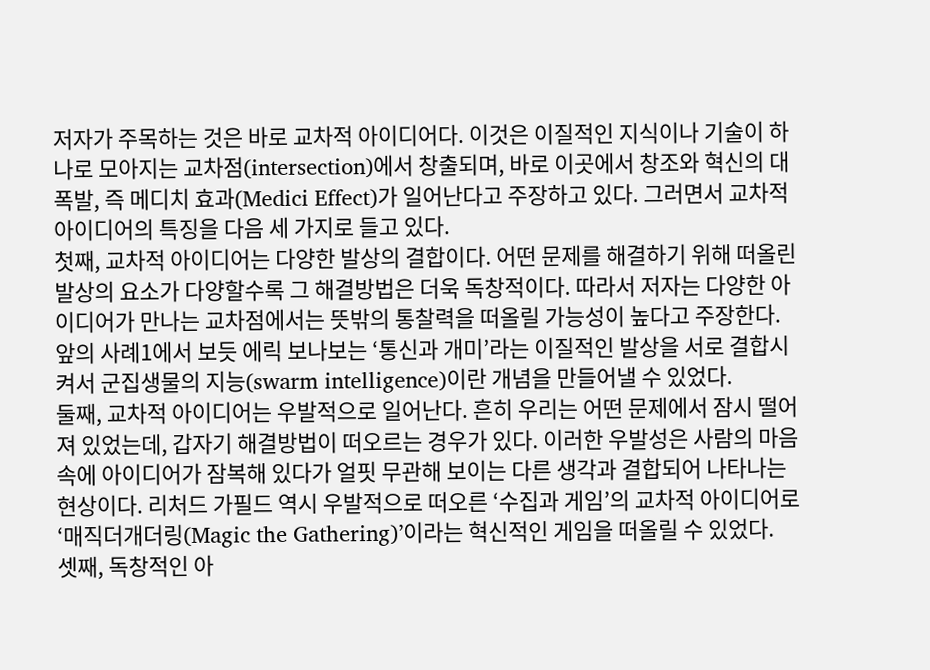저자가 주목하는 것은 바로 교차적 아이디어다. 이것은 이질적인 지식이나 기술이 하나로 모아지는 교차점(intersection)에서 창출되며, 바로 이곳에서 창조와 혁신의 대폭발, 즉 메디치 효과(Medici Effect)가 일어난다고 주장하고 있다. 그러면서 교차적 아이디어의 특징을 다음 세 가지로 들고 있다.
첫째, 교차적 아이디어는 다양한 발상의 결합이다. 어떤 문제를 해결하기 위해 떠올린 발상의 요소가 다양할수록 그 해결방법은 더욱 독창적이다. 따라서 저자는 다양한 아이디어가 만나는 교차점에서는 뜻밖의 통찰력을 떠올릴 가능성이 높다고 주장한다. 앞의 사례1에서 보듯 에릭 보나보는 ‘통신과 개미’라는 이질적인 발상을 서로 결합시켜서 군집생물의 지능(swarm intelligence)이란 개념을 만들어낼 수 있었다.
둘째, 교차적 아이디어는 우발적으로 일어난다. 흔히 우리는 어떤 문제에서 잠시 떨어져 있었는데, 갑자기 해결방법이 떠오르는 경우가 있다. 이러한 우발성은 사람의 마음속에 아이디어가 잠복해 있다가 얼핏 무관해 보이는 다른 생각과 결합되어 나타나는 현상이다. 리처드 가필드 역시 우발적으로 떠오른 ‘수집과 게임’의 교차적 아이디어로 ‘매직더개더링(Magic the Gathering)’이라는 혁신적인 게임을 떠올릴 수 있었다.
셋째, 독창적인 아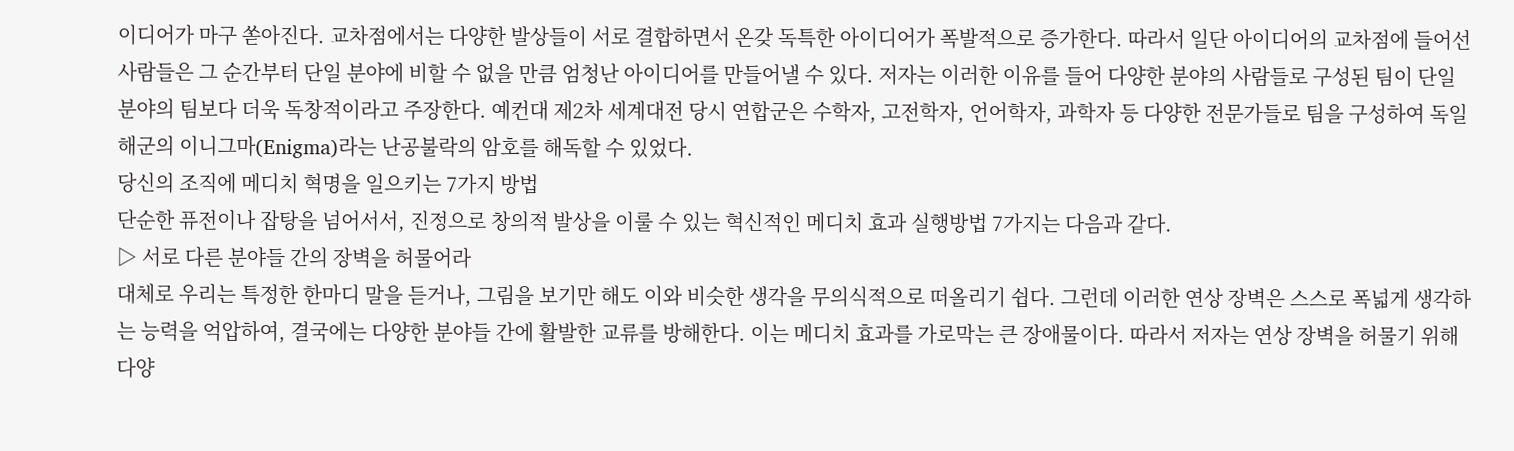이디어가 마구 쏟아진다. 교차점에서는 다양한 발상들이 서로 결합하면서 온갖 독특한 아이디어가 폭발적으로 증가한다. 따라서 일단 아이디어의 교차점에 들어선 사람들은 그 순간부터 단일 분야에 비할 수 없을 만큼 엄청난 아이디어를 만들어낼 수 있다. 저자는 이러한 이유를 들어 다양한 분야의 사람들로 구성된 팀이 단일 분야의 팀보다 더욱 독창적이라고 주장한다. 예컨대 제2차 세계대전 당시 연합군은 수학자, 고전학자, 언어학자, 과학자 등 다양한 전문가들로 팀을 구성하여 독일 해군의 이니그마(Enigma)라는 난공불락의 암호를 해독할 수 있었다.
당신의 조직에 메디치 혁명을 일으키는 7가지 방법
단순한 퓨전이나 잡탕을 넘어서서, 진정으로 창의적 발상을 이룰 수 있는 혁신적인 메디치 효과 실행방법 7가지는 다음과 같다.
▷ 서로 다른 분야들 간의 장벽을 허물어라
대체로 우리는 특정한 한마디 말을 듣거나, 그림을 보기만 해도 이와 비슷한 생각을 무의식적으로 떠올리기 쉽다. 그런데 이러한 연상 장벽은 스스로 폭넓게 생각하는 능력을 억압하여, 결국에는 다양한 분야들 간에 활발한 교류를 방해한다. 이는 메디치 효과를 가로막는 큰 장애물이다. 따라서 저자는 연상 장벽을 허물기 위해 다양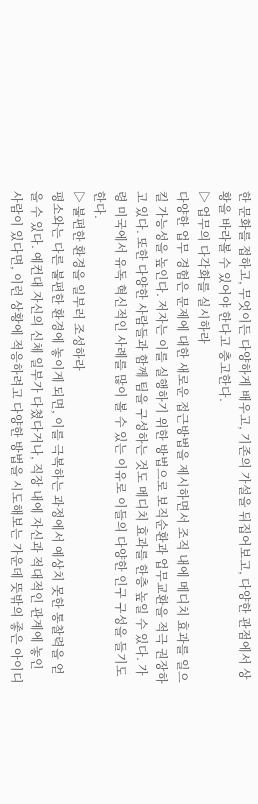한 문화를 접하고, 무엇이든 다양하게 배우고, 기존의 가설을 뒤집어보고, 다양한 관점에서 상황을 바라볼 수 있어야 한다고 충고한다.
▷ 업무의 다각화를 실시하라
다양한 업무 경험은 문제에 대한 새로운 접근방법을 제시하면서 조직 내에 메디치 효과를 일으킬 가능성을 높인다. 저자는 이를 실행하기 위한 방법으로 보직순환과 업무교환을 적극 권장하고 있다. 또한 다양한 사람들과 함께 팀을 구성하는 것도 메디치 효과를 한층 높일 수 있다. 가령 미국에서 유독 혁신적인 사례를 많이 볼 수 있는 이유로 이들의 다양한 인구 구성을 들기도 한다.
▷ 불편한 환경을 일부러 조성하라
평소와는 다른 불편한 환경에 놓이게 되면, 이를 극복하는 과정에서 예상치 못한 통찰력을 얻을 수 있다. 예컨대 자신의 신체 일부가 다쳤다거나, 직장 내에 자신과 적대적인 관계에 놓인 사람이 있다면, 이런 상황에 적응하려고 다양한 방법을 시도해보는 가운데 뜻밖의 좋은 아이디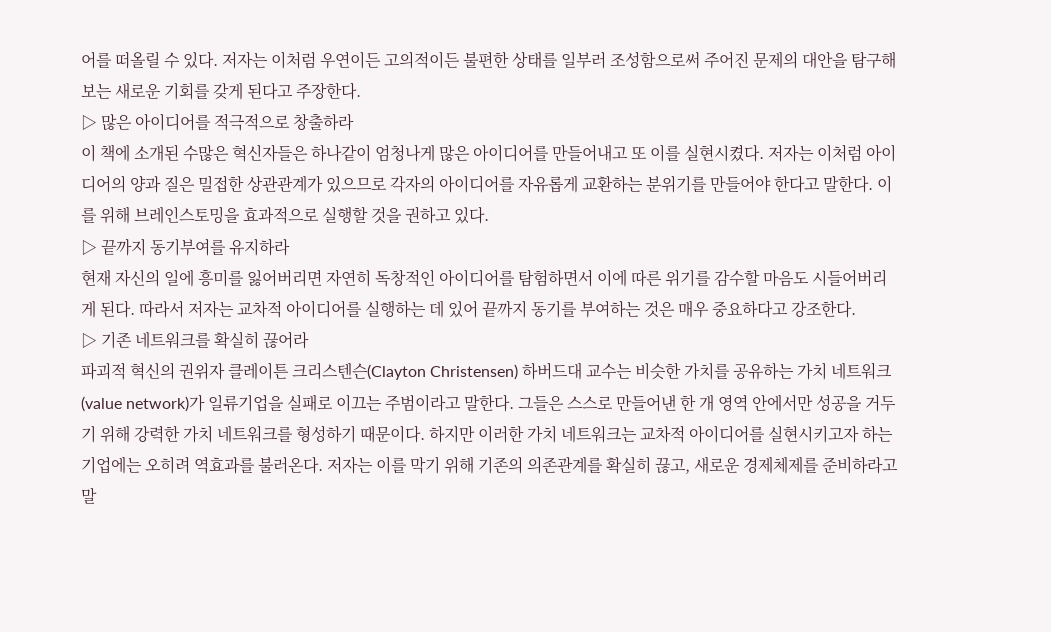어를 떠올릴 수 있다. 저자는 이처럼 우연이든 고의적이든 불편한 상태를 일부러 조성함으로써 주어진 문제의 대안을 탐구해보는 새로운 기회를 갖게 된다고 주장한다.
▷ 많은 아이디어를 적극적으로 창출하라
이 책에 소개된 수많은 혁신자들은 하나같이 엄청나게 많은 아이디어를 만들어내고 또 이를 실현시켰다. 저자는 이처럼 아이디어의 양과 질은 밀접한 상관관계가 있으므로 각자의 아이디어를 자유롭게 교환하는 분위기를 만들어야 한다고 말한다. 이를 위해 브레인스토밍을 효과적으로 실행할 것을 권하고 있다.
▷ 끝까지 동기부여를 유지하라
현재 자신의 일에 흥미를 잃어버리면 자연히 독창적인 아이디어를 탐험하면서 이에 따른 위기를 감수할 마음도 시들어버리게 된다. 따라서 저자는 교차적 아이디어를 실행하는 데 있어 끝까지 동기를 부여하는 것은 매우 중요하다고 강조한다.
▷ 기존 네트워크를 확실히 끊어라
파괴적 혁신의 권위자 클레이튼 크리스텐슨(Clayton Christensen) 하버드대 교수는 비슷한 가치를 공유하는 가치 네트워크(value network)가 일류기업을 실패로 이끄는 주범이라고 말한다. 그들은 스스로 만들어낸 한 개 영역 안에서만 성공을 거두기 위해 강력한 가치 네트워크를 형성하기 때문이다. 하지만 이러한 가치 네트워크는 교차적 아이디어를 실현시키고자 하는 기업에는 오히려 역효과를 불러온다. 저자는 이를 막기 위해 기존의 의존관계를 확실히 끊고, 새로운 경제체제를 준비하라고 말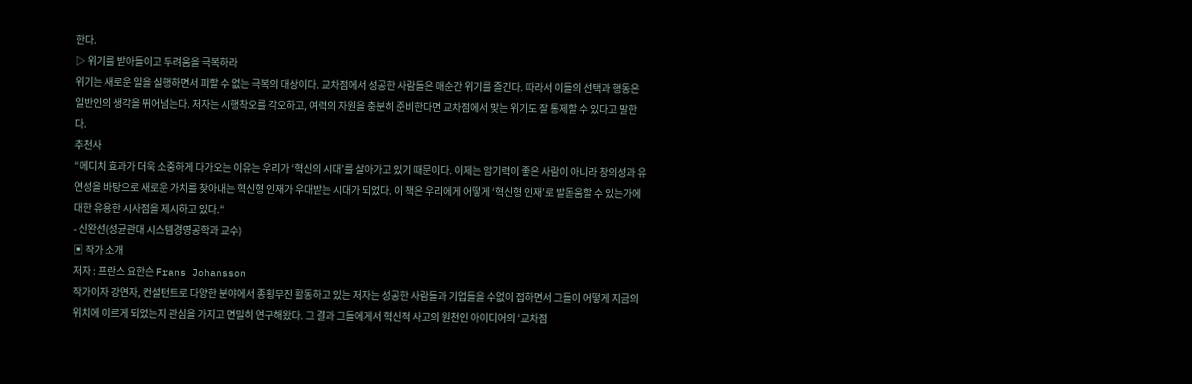한다.
▷ 위기를 받아들이고 두려움을 극복하라
위기는 새로운 일을 실행하면서 피할 수 없는 극복의 대상이다. 교차점에서 성공한 사람들은 매순간 위기를 즐긴다. 따라서 이들의 선택과 행동은 일반인의 생각을 뛰어넘는다. 저자는 시행착오를 각오하고, 여력의 자원을 충분히 준비한다면 교차점에서 맞는 위기도 잘 통제할 수 있다고 말한다.
추천사
“메디치 효과가 더욱 소중하게 다가오는 이유는 우리가 ‘혁신의 시대’를 살아가고 있기 때문이다. 이제는 암기력이 좋은 사람이 아니라 창의성과 유연성을 바탕으로 새로운 가치를 찾아내는 혁신형 인재가 우대받는 시대가 되었다. 이 책은 우리에게 어떻게 ‘혁신형 인재’로 발돋움할 수 있는가에 대한 유용한 시사점을 제시하고 있다.“
- 신완선(성균관대 시스템경영공학과 교수)
▣ 작가 소개
저자 : 프란스 요한슨 Frans Johansson
작가이자 강연자, 컨설턴트로 다양한 분야에서 종횡무진 활동하고 있는 저자는 성공한 사람들과 기업들을 수없이 접하면서 그들이 어떻게 지금의 위치에 이르게 되었는지 관심을 가지고 면밀히 연구해왔다. 그 결과 그들에게서 혁신적 사고의 원천인 아이디어의 ‘교차점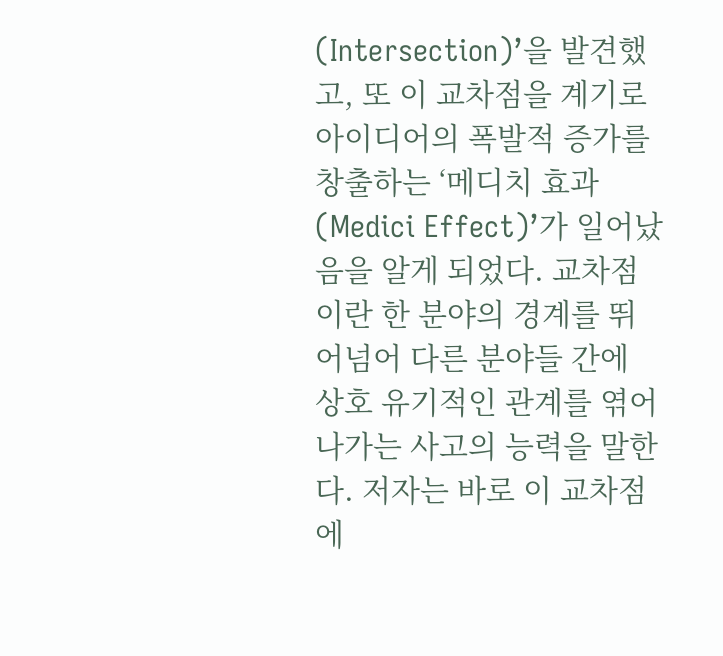(Intersection)’을 발견했고, 또 이 교차점을 계기로 아이디어의 폭발적 증가를 창출하는 ‘메디치 효과(Medici Effect)’가 일어났음을 알게 되었다. 교차점이란 한 분야의 경계를 뛰어넘어 다른 분야들 간에 상호 유기적인 관계를 엮어나가는 사고의 능력을 말한다. 저자는 바로 이 교차점에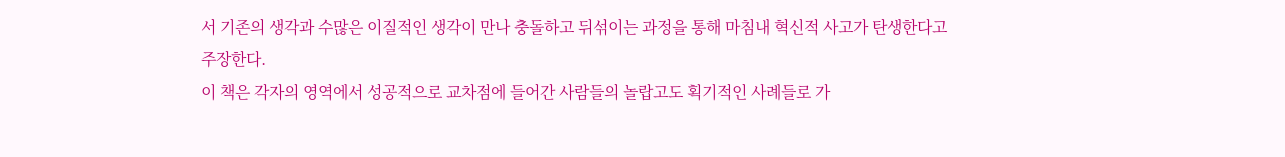서 기존의 생각과 수많은 이질적인 생각이 만나 충돌하고 뒤섞이는 과정을 통해 마침내 혁신적 사고가 탄생한다고 주장한다.
이 책은 각자의 영역에서 성공적으로 교차점에 들어간 사람들의 놀랍고도 획기적인 사례들로 가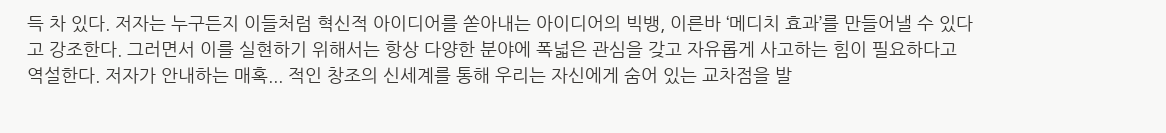득 차 있다. 저자는 누구든지 이들처럼 혁신적 아이디어를 쏟아내는 아이디어의 빅뱅, 이른바 ‘메디치 효과’를 만들어낼 수 있다고 강조한다. 그러면서 이를 실현하기 위해서는 항상 다양한 분야에 폭넓은 관심을 갖고 자유롭게 사고하는 힘이 필요하다고 역설한다. 저자가 안내하는 매혹... 적인 창조의 신세계를 통해 우리는 자신에게 숨어 있는 교차점을 발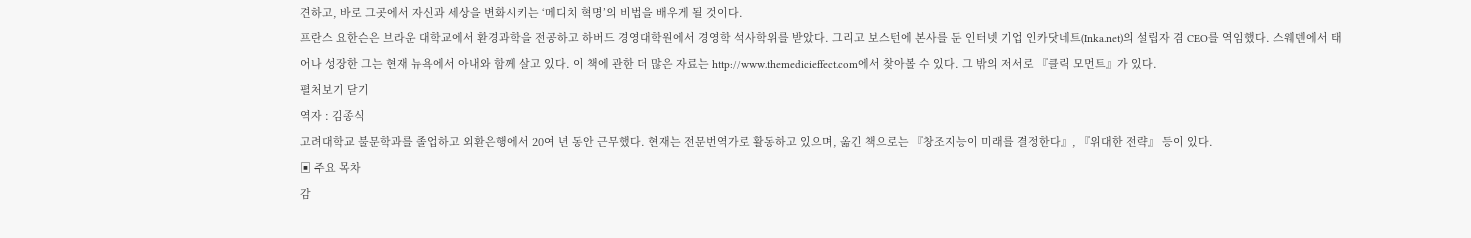견하고, 바로 그곳에서 자신과 세상을 변화시키는 ‘메디치 혁명’의 비법을 배우게 될 것이다.
프란스 요한슨은 브라운 대학교에서 환경과학을 전공하고 하버드 경영대학원에서 경영학 석사학위를 받았다. 그리고 보스턴에 본사를 둔 인터넷 기업 인카닷네트(Inka.net)의 설립자 겸 CEO를 역임했다. 스웨덴에서 태
어나 성장한 그는 현재 뉴욕에서 아내와 함께 살고 있다. 이 책에 관한 더 많은 자료는 http://www.themedicieffect.com에서 찾아볼 수 있다. 그 밖의 저서로 『클릭 모먼트』가 있다.
펼처보기 닫기
역자 : 김종식
고려대학교 불문학과를 졸업하고 외환은행에서 20여 년 동안 근무했다. 현재는 전문번역가로 활동하고 있으며, 옮긴 책으로는 『창조지능이 미래를 결정한다』, 『위대한 전략』 등이 있다.
▣ 주요 목차
감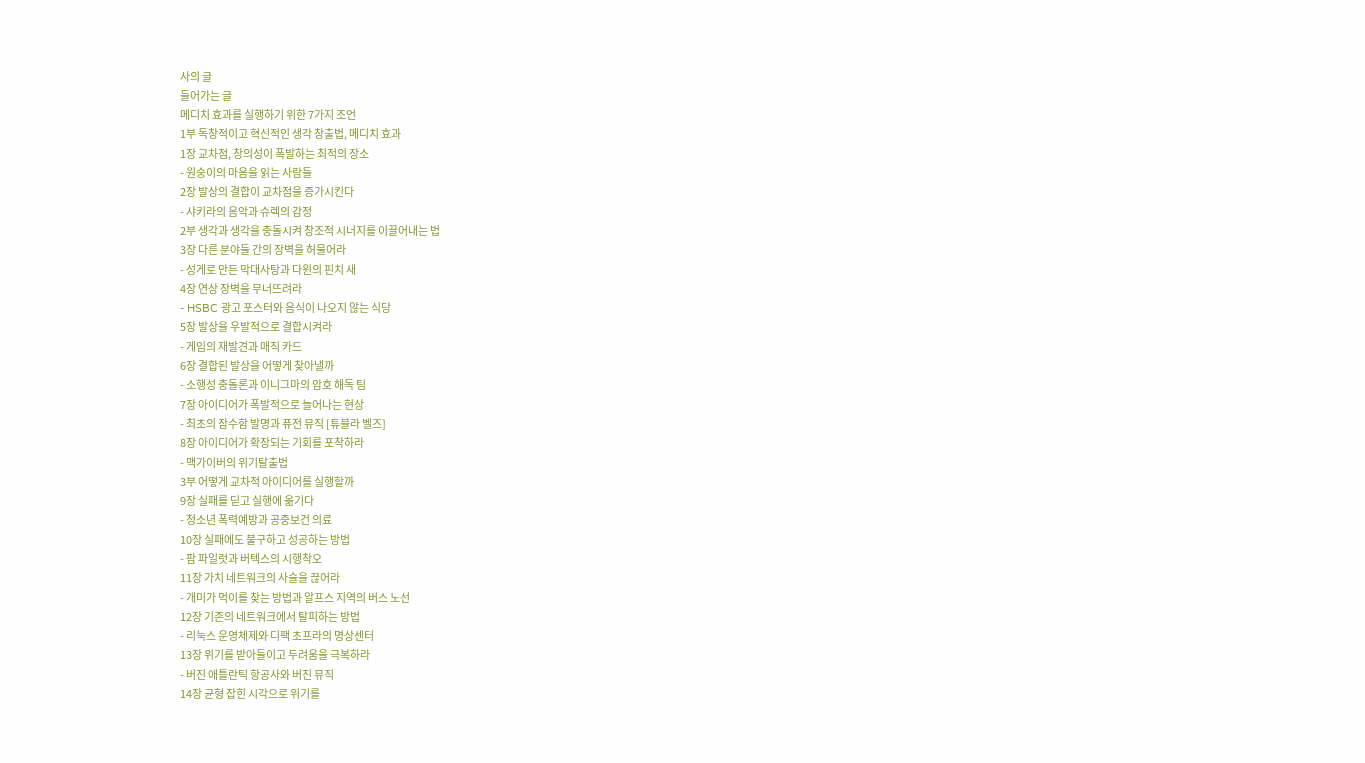사의 글
들어가는 글
메디치 효과를 실행하기 위한 7가지 조언
1부 독창적이고 혁신적인 생각 창출법, 메디치 효과
1장 교차점, 창의성이 폭발하는 최적의 장소
- 원숭이의 마음을 읽는 사람들
2장 발상의 결합이 교차점을 증가시킨다
- 샤키라의 음악과 슈렉의 감정
2부 생각과 생각을 충돌시켜 창조적 시너지를 이끌어내는 법
3장 다른 분야들 간의 장벽을 허물어라
- 성게로 만든 막대사탕과 다윈의 핀치 새
4장 연상 장벽을 무너뜨려라
- HSBC 광고 포스터와 음식이 나오지 않는 식당
5장 발상을 우발적으로 결합시켜라
- 게임의 재발견과 매직 카드
6장 결합된 발상을 어떻게 찾아낼까
- 소행성 충돌론과 이니그마의 암호 해독 팀
7장 아이디어가 폭발적으로 늘어나는 현상
- 최초의 잠수함 발명과 퓨전 뮤직 [튜블라 벨즈]
8장 아이디어가 확장되는 기회를 포착하라
- 맥가이버의 위기탈출법
3부 어떻게 교차적 아이디어를 실행할까
9장 실패를 딛고 실행에 옮기다
- 청소년 폭력예방과 공중보건 의료
10장 실패에도 불구하고 성공하는 방법
- 팜 파일럿과 버텍스의 시행착오
11장 가치 네트워크의 사슬을 끊어라
- 개미가 먹이를 찾는 방법과 알프스 지역의 버스 노선
12장 기존의 네트워크에서 탈피하는 방법
- 리눅스 운영체제와 디팩 초프라의 명상센터
13장 위기를 받아들이고 두려움을 극복하라
- 버진 애틀란틱 항공사와 버진 뮤직
14장 균형 잡힌 시각으로 위기를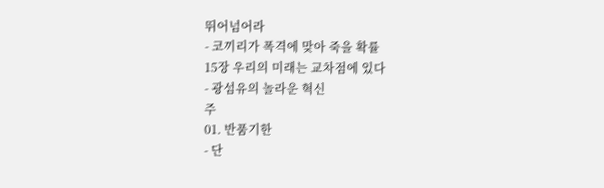뛰어넘어라
- 코끼리가 폭격에 맞아 죽을 확률
15장 우리의 미래는 교차점에 있다
- 광섬유의 놀라운 혁신
주
01. 반품기한
- 단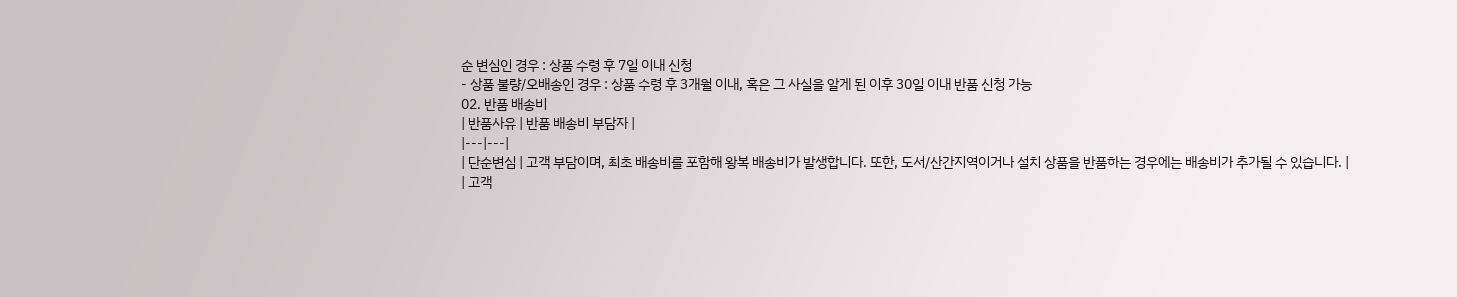순 변심인 경우 : 상품 수령 후 7일 이내 신청
- 상품 불량/오배송인 경우 : 상품 수령 후 3개월 이내, 혹은 그 사실을 알게 된 이후 30일 이내 반품 신청 가능
02. 반품 배송비
| 반품사유 | 반품 배송비 부담자 |
|---|---|
| 단순변심 | 고객 부담이며, 최초 배송비를 포함해 왕복 배송비가 발생합니다. 또한, 도서/산간지역이거나 설치 상품을 반품하는 경우에는 배송비가 추가될 수 있습니다. |
| 고객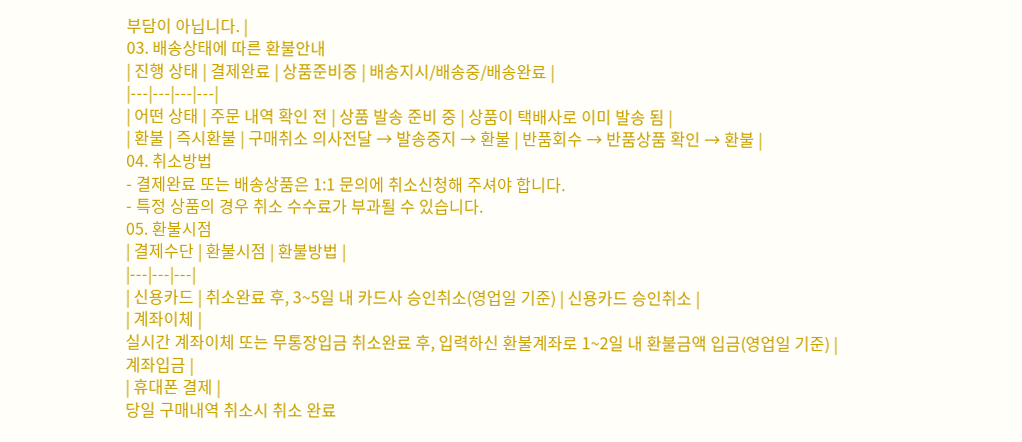부담이 아닙니다. |
03. 배송상태에 따른 환불안내
| 진행 상태 | 결제완료 | 상품준비중 | 배송지시/배송중/배송완료 |
|---|---|---|---|
| 어떤 상태 | 주문 내역 확인 전 | 상품 발송 준비 중 | 상품이 택배사로 이미 발송 됨 |
| 환불 | 즉시환불 | 구매취소 의사전달 → 발송중지 → 환불 | 반품회수 → 반품상품 확인 → 환불 |
04. 취소방법
- 결제완료 또는 배송상품은 1:1 문의에 취소신청해 주셔야 합니다.
- 특정 상품의 경우 취소 수수료가 부과될 수 있습니다.
05. 환불시점
| 결제수단 | 환불시점 | 환불방법 |
|---|---|---|
| 신용카드 | 취소완료 후, 3~5일 내 카드사 승인취소(영업일 기준) | 신용카드 승인취소 |
| 계좌이체 |
실시간 계좌이체 또는 무통장입금 취소완료 후, 입력하신 환불계좌로 1~2일 내 환불금액 입금(영업일 기준) |
계좌입금 |
| 휴대폰 결제 |
당일 구매내역 취소시 취소 완료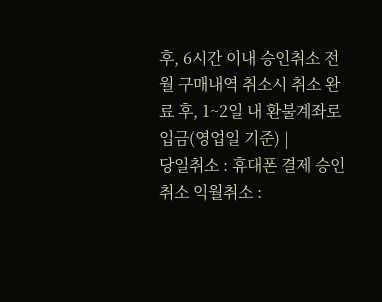후, 6시간 이내 승인취소 전월 구매내역 취소시 취소 완료 후, 1~2일 내 환불계좌로 입금(영업일 기준) |
당일취소 : 휴대폰 결제 승인취소 익월취소 :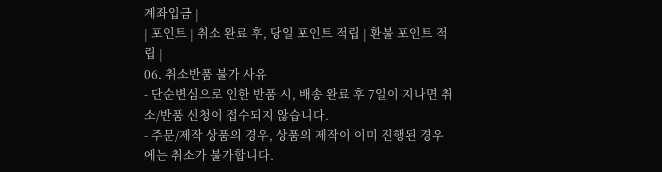계좌입금 |
| 포인트 | 취소 완료 후, 당일 포인트 적립 | 환불 포인트 적립 |
06. 취소반품 불가 사유
- 단순변심으로 인한 반품 시, 배송 완료 후 7일이 지나면 취소/반품 신청이 접수되지 않습니다.
- 주문/제작 상품의 경우, 상품의 제작이 이미 진행된 경우에는 취소가 불가합니다.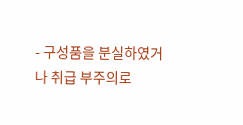- 구성품을 분실하였거나 취급 부주의로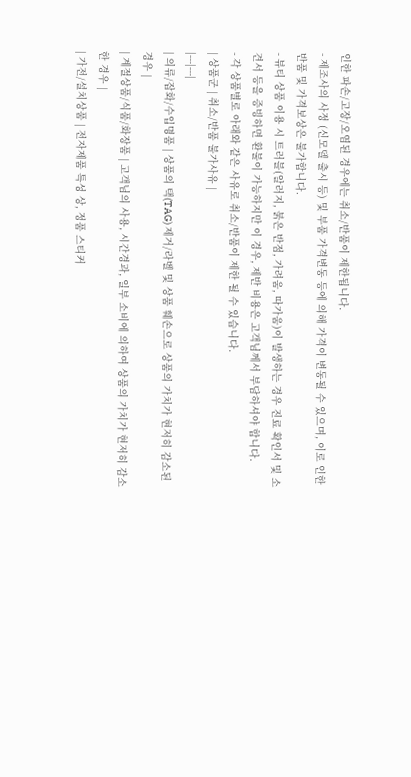인한 파손/고장/오염된 경우에는 취소/반품이 제한됩니다.
- 제조사의 사정 (신모델 출시 등) 및 부품 가격변동 등에 의해 가격이 변동될 수 있으며, 이로 인한 반품 및 가격보상은 불가합니다.
- 뷰티 상품 이용 시 트러블(알러지, 붉은 반점, 가려움, 따가움)이 발생하는 경우 진료 확인서 및 소견서 등을 증빙하면 환불이 가능하지만 이 경우, 제반 비용은 고객님께서 부담하셔야 합니다.
- 각 상품별로 아래와 같은 사유로 취소/반품이 제한 될 수 있습니다.
| 상품군 | 취소/반품 불가사유 |
|---|---|
| 의류/잡화/수입명품 | 상품의 택(TAG) 제거/라벨 및 상품 훼손으로 상품의 가치가 현저히 감소된 경우 |
| 계절상품/식품/화장품 | 고객님의 사용, 시간경과, 일부 소비에 의하여 상품의 가치가 현저히 감소한 경우 |
| 가전/설치상품 | 전자제품 특성 상, 정품 스티커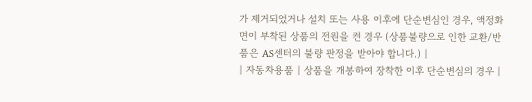가 제거되었거나 설치 또는 사용 이후에 단순변심인 경우, 액정화면이 부착된 상품의 전원을 켠 경우 (상품불량으로 인한 교환/반품은 AS센터의 불량 판정을 받아야 합니다.) |
| 자동차용품 | 상품을 개봉하여 장착한 이후 단순변심의 경우 |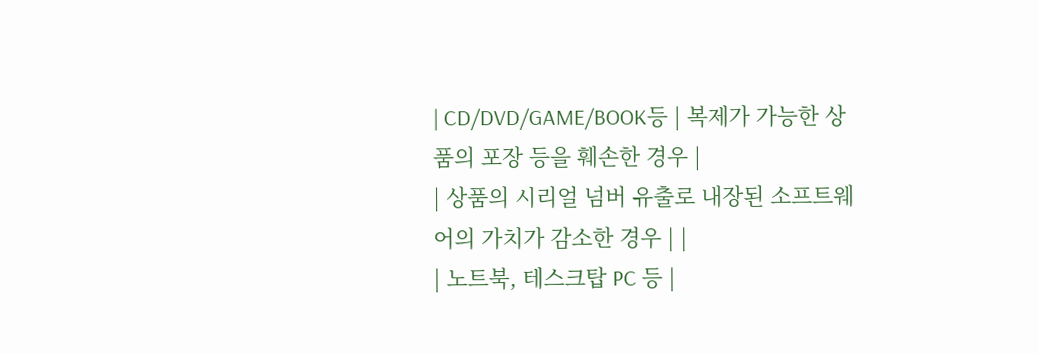| CD/DVD/GAME/BOOK등 | 복제가 가능한 상품의 포장 등을 훼손한 경우 |
| 상품의 시리얼 넘버 유출로 내장된 소프트웨어의 가치가 감소한 경우 | |
| 노트북, 테스크탑 PC 등 |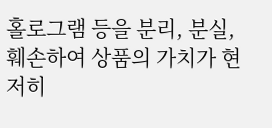홀로그램 등을 분리, 분실, 훼손하여 상품의 가치가 현저히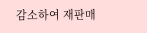감소하여 재판매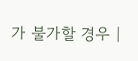가 불가할 경우 |